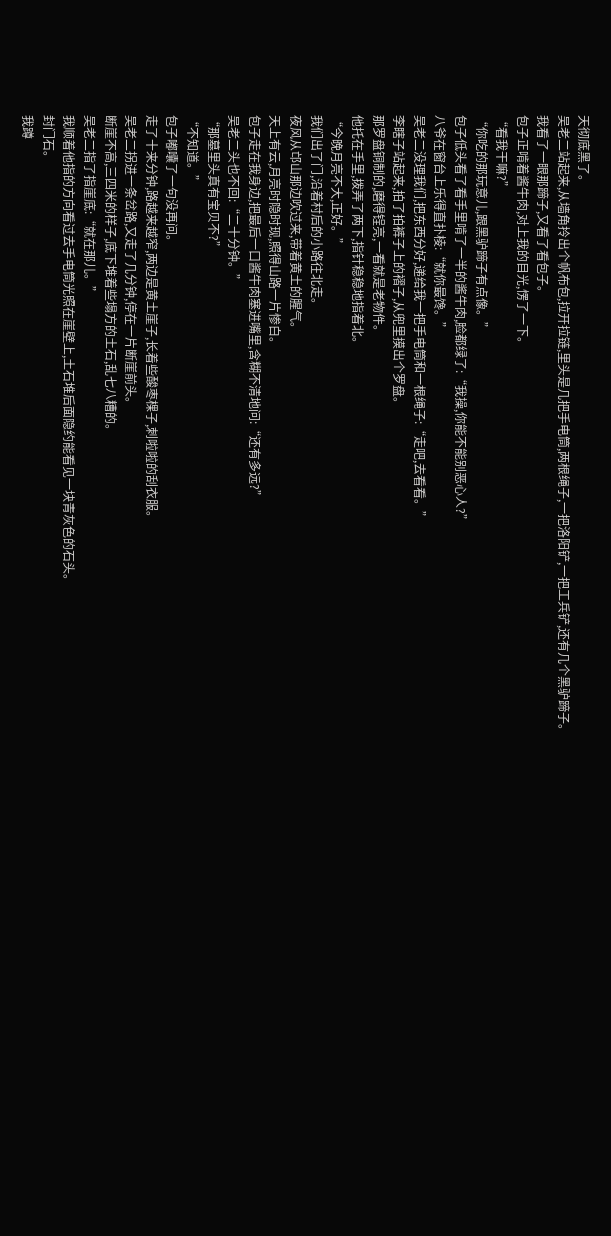天彻底黑了。
吴老二站起来,从墙角拎出个帆布包,拉开拉链,里头是几把手电筒,两根绳子,一把洛阳铲,一把工兵铲,还有几个黑驴蹄子。
我看了一眼那蹄子,又看了看包子。
包子正啃着酱牛肉,对上我的目光,愣了一下。
“看我干嘛?”
“你吃的那玩意儿,跟黑驴蹄子有点像。”
包子低头看了看手里啃了一半的酱牛肉,脸都绿了:“我操,你能不能别恶心人?”
八爷在窗台上乐得直扑棱:“就你最馋。”
吴老二没理我们,把东西分好,递给我一把手电筒和一根绳子:“走吧,去看看。”
李瞎子站起来,拍了拍裤子上的褶子,从兜里摸出个罗盘。
那罗盘铜制的,磨得锃亮,一看就是老物件。
他托在手里,拨弄了两下,指针稳稳地指着北。
“今晚月亮不大,正好。”
我们出了门,沿着村后的小路往北走。
夜风从邙山那边吹过来,带着黄土的腥气。
天上有云,月亮时隐时现,照得山路一片惨白。
包子走在我身边,把最后一口酱牛肉塞进嘴里,含糊不清地问:“还有多远?”
吴老二头也不回:“二十分钟。”
“那墓里头真有宝贝不?”
“不知道。”
包子嘟囔了一句没再问。
走了十来分钟,路越来越窄,两边是黄土崖子,长着些酸枣棵子,刺啦啦的刮衣服。
吴老二拐进一条岔路,又走了几分钟,停在一片断崖前头。
断崖不高,三四米的样子,底下堆着些塌方的土石,乱七八糟的。
吴老二指了指崖底:“就在那儿。”
我顺着他指的方向看过去手电筒光照在崖壁上,土石堆后面隐约能看见一块青灰色的石头。
封门石。
我蹲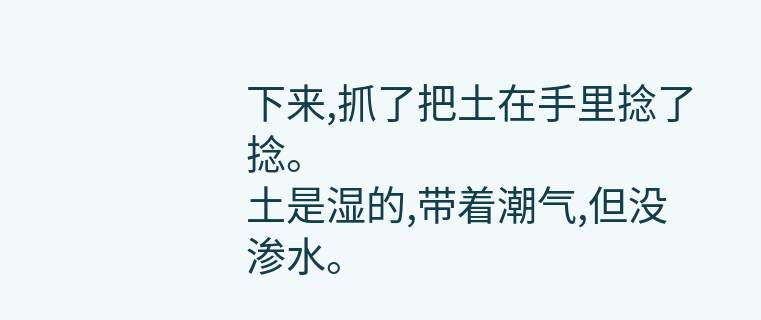下来,抓了把土在手里捻了捻。
土是湿的,带着潮气,但没渗水。